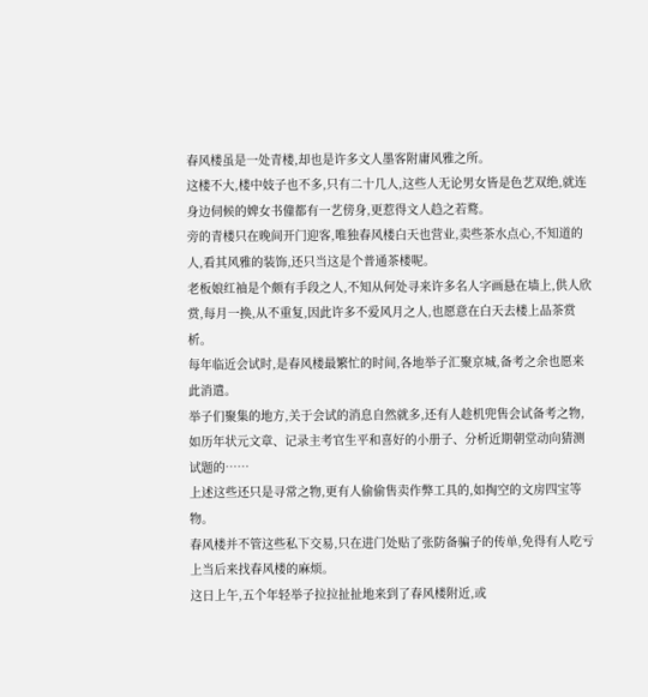春风楼虽是一处青楼,却也是许多文人墨客附庸风雅之所。
这楼不大,楼中妓子也不多,只有二十几人,这些人无论男女皆是色艺双绝,就连身边伺候的婢女书僮都有一艺傍身,更惹得文人趋之若鹜。
旁的青楼只在晚间开门迎客,唯独春风楼白天也营业,卖些茶水点心,不知道的人,看其风雅的装饰,还只当这是个普通茶楼呢。
老板娘红袖是个颇有手段之人,不知从何处寻来许多名人字画悬在墙上,供人欣赏,每月一换,从不重复,因此许多不爱风月之人,也愿意在白天去楼上品茶赏析。
每年临近会试时,是春风楼最繁忙的时间,各地举子汇聚京城,备考之余也愿来此消遣。
举子们聚集的地方,关于会试的消息自然就多,还有人趁机兜售会试备考之物,如历年状元文章、记录主考官生平和喜好的小册子、分析近期朝堂动向猜测试题的……
上述这些还只是寻常之物,更有人偷偷售卖作弊工具的,如掏空的文房四宝等物。
春风楼并不管这些私下交易,只在进门处贴了张防备骗子的传单,免得有人吃亏上当后来找春风楼的麻烦。
这日上午,五个年轻举子拉拉扯扯地来到了春风楼附近,或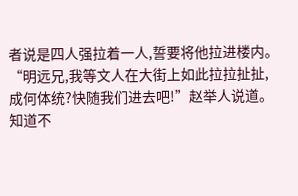者说是四人强拉着一人,誓要将他拉进楼内。
“明远兄,我等文人在大街上如此拉拉扯扯,成何体统?快随我们进去吧!”赵举人说道。
知道不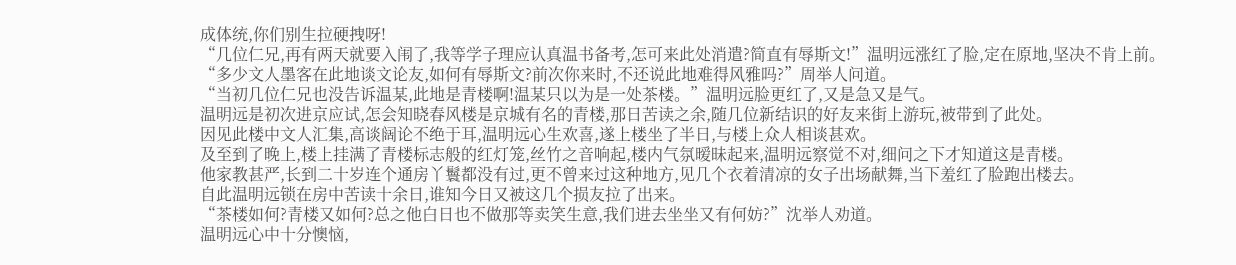成体统,你们别生拉硬拽呀!
“几位仁兄,再有两天就要入闱了,我等学子理应认真温书备考,怎可来此处消遣?简直有辱斯文!”温明远涨红了脸,定在原地,坚决不肯上前。
“多少文人墨客在此地谈文论友,如何有辱斯文?前次你来时,不还说此地难得风雅吗?”周举人问道。
“当初几位仁兄也没告诉温某,此地是青楼啊!温某只以为是一处茶楼。”温明远脸更红了,又是急又是气。
温明远是初次进京应试,怎会知晓春风楼是京城有名的青楼,那日苦读之余,随几位新结识的好友来街上游玩,被带到了此处。
因见此楼中文人汇集,高谈阔论不绝于耳,温明远心生欢喜,遂上楼坐了半日,与楼上众人相谈甚欢。
及至到了晚上,楼上挂满了青楼标志般的红灯笼,丝竹之音响起,楼内气氛暧昧起来,温明远察觉不对,细问之下才知道这是青楼。
他家教甚严,长到二十岁连个通房丫鬟都没有过,更不曾来过这种地方,见几个衣着清凉的女子出场献舞,当下羞红了脸跑出楼去。
自此温明远锁在房中苦读十余日,谁知今日又被这几个损友拉了出来。
“茶楼如何?青楼又如何?总之他白日也不做那等卖笑生意,我们进去坐坐又有何妨?”沈举人劝道。
温明远心中十分懊恼,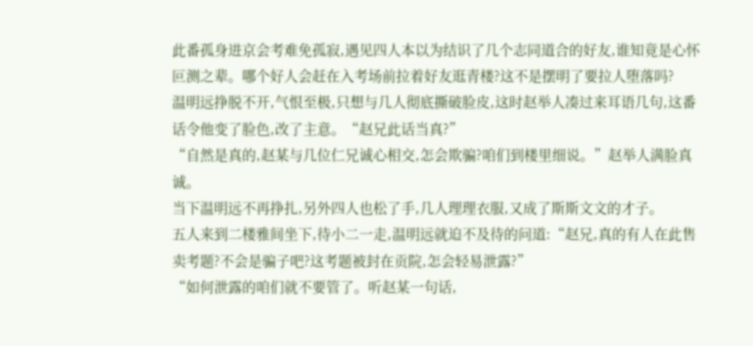此番孤身进京会考难免孤寂,遇见四人本以为结识了几个志同道合的好友,谁知竟是心怀叵测之辈。哪个好人会赶在入考场前拉着好友逛青楼?这不是摆明了要拉人堕落吗?
温明远挣脱不开,气恨至极,只想与几人彻底撕破脸皮,这时赵举人凑过来耳语几句,这番话令他变了脸色,改了主意。“赵兄此话当真?”
“自然是真的,赵某与几位仁兄诚心相交,怎会欺骗?咱们到楼里细说。”赵举人满脸真诚。
当下温明远不再挣扎,另外四人也松了手,几人理理衣服,又成了斯斯文文的才子。
五人来到二楼雅间坐下,待小二一走,温明远就迫不及待的问道:“赵兄,真的有人在此售卖考题?不会是骗子吧?这考题被封在贡院,怎会轻易泄露?”
“如何泄露的咱们就不要管了。听赵某一句话,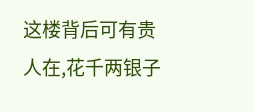这楼背后可有贵人在,花千两银子